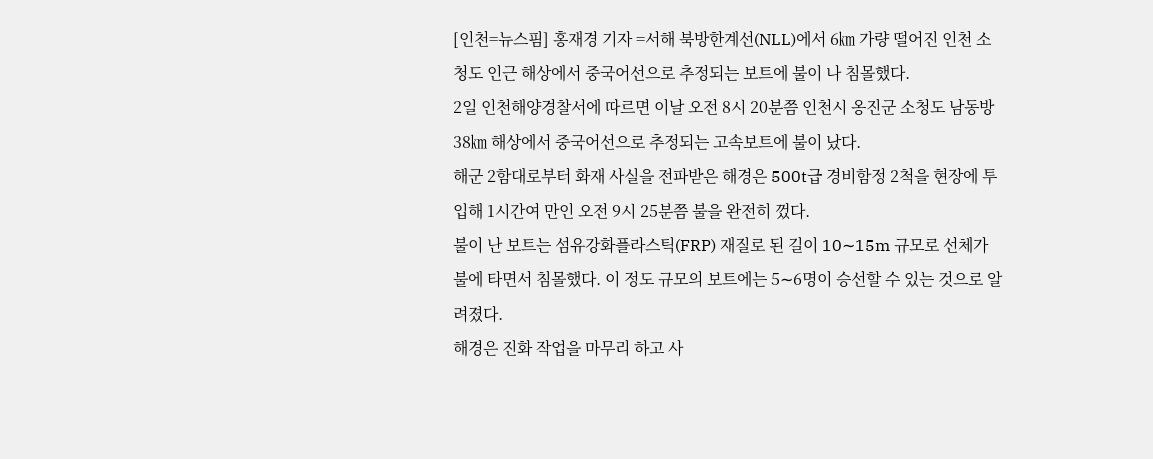[인천=뉴스핌] 홍재경 기자 =서해 북방한계선(NLL)에서 6㎞ 가량 떨어진 인천 소청도 인근 해상에서 중국어선으로 추정되는 보트에 불이 나 침몰했다.
2일 인천해양경찰서에 따르면 이날 오전 8시 20분쯤 인천시 옹진군 소청도 남동방 38㎞ 해상에서 중국어선으로 추정되는 고속보트에 불이 났다.
해군 2함대로부터 화재 사실을 전파받은 해경은 500t급 경비함정 2척을 현장에 투입해 1시간여 만인 오전 9시 25분쯤 불을 완전히 껐다.
불이 난 보트는 섬유강화플라스틱(FRP) 재질로 된 길이 10∼15m 규모로 선체가 불에 타면서 침몰했다. 이 정도 규모의 보트에는 5∼6명이 승선할 수 있는 것으로 알려졌다.
해경은 진화 작업을 마무리 하고 사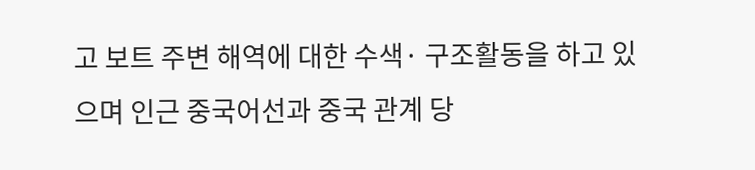고 보트 주변 해역에 대한 수색· 구조활동을 하고 있으며 인근 중국어선과 중국 관계 당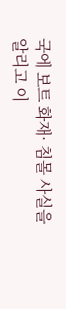국에 보트 화재· 침몰 사실을 알리고 이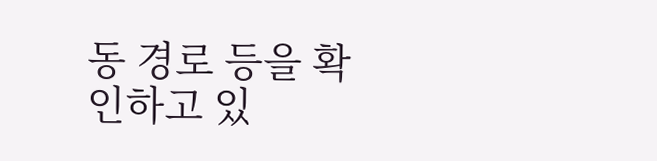동 경로 등을 확인하고 있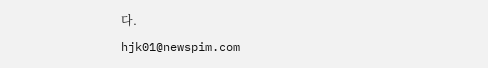다.
hjk01@newspim.com